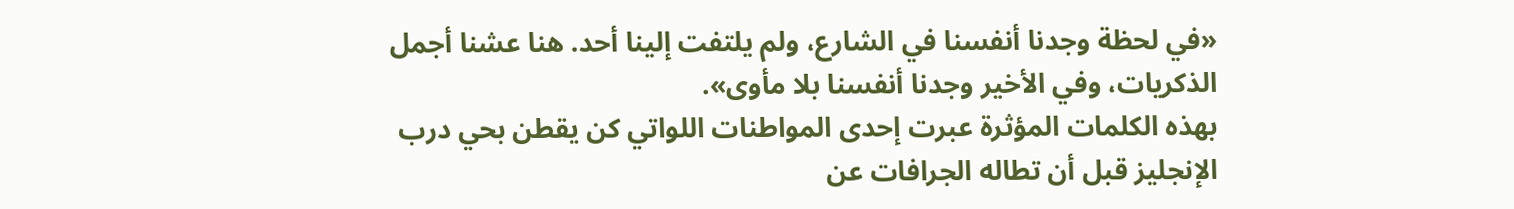«في لحظة وجدنا أنفسنا في الشارع، ولم يلتفت إلينا أحد. هنا عشنا أجمل الذكريات، وفي الأخير وجدنا أنفسنا بلا مأوى».
بهذه الكلمات المؤثرة عبرت إحدى المواطنات اللواتي كن يقطن بحي درب الإنجليز قبل أن تطاله الجرافات عن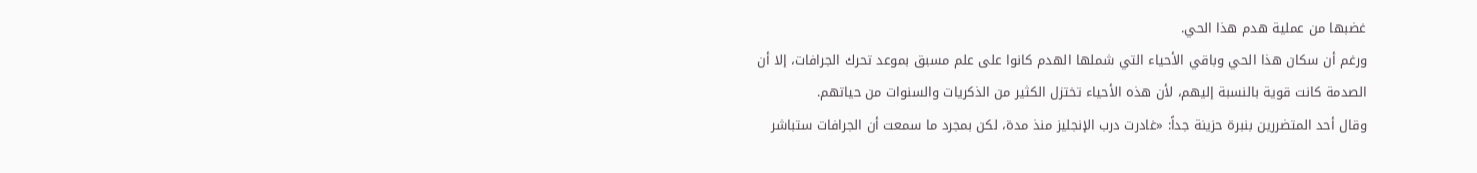غضبها من عملية هدم هذا الحي.
ورغم أن سكان هذا الحي وباقي الأحياء التي شملها الهدم كانوا على علم مسبق بموعد تحرك الجرافات، إلا أن الصدمة كانت قوية بالنسبة إليهم، لأن هذه الأحياء تختزل الكثير من الذكريات والسنوات من حياتهم.
وقال أحد المتضررين بنبرة حزينة جداً: «غادرت درب الإنجليز منذ مدة، لكن بمجرد ما سمعت أن الجرافات ستباشر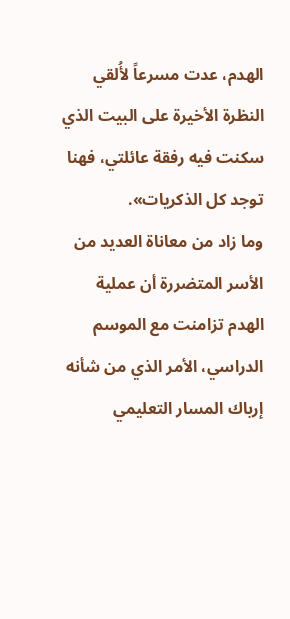الهدم، عدت مسرعاً لأُلقي النظرة الأخيرة على البيت الذي سكنت فيه رفقة عائلتي، فهنا توجد كل الذكريات».
وما زاد من معاناة العديد من الأسر المتضررة أن عملية الهدم تزامنت مع الموسم الدراسي، الأمر الذي من شأنه إرباك المسار التعليمي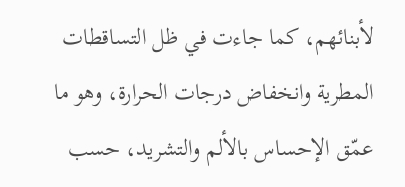لأبنائهم، كما جاءت في ظل التساقطات المطرية وانخفاض درجات الحرارة، وهو ما عمّق الإحساس بالألم والتشريد، حسب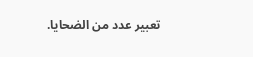تعبير عدد من الضحايا.